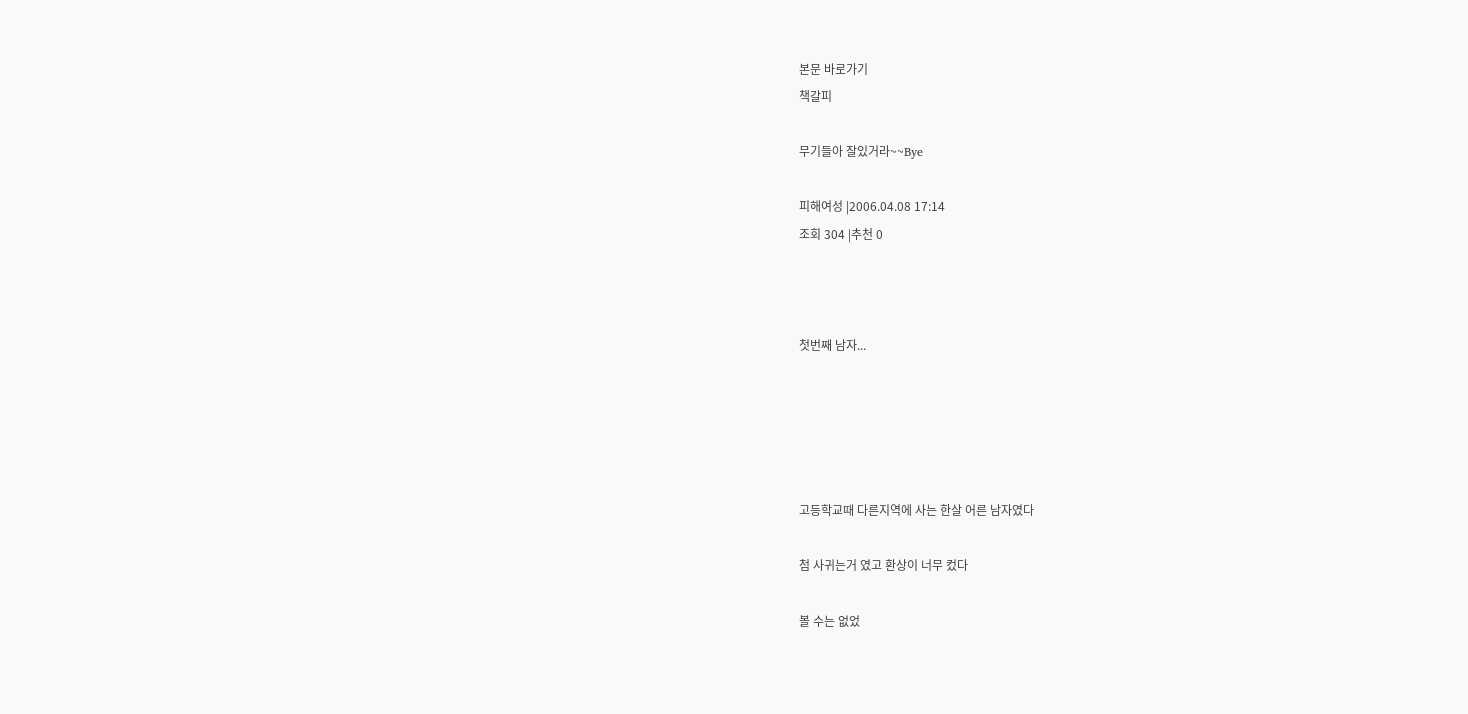본문 바로가기
책갈피

무기들아 잘있거라~~Bye

피해여성 |2006.04.08 17:14
조회 304 |추천 0



첫번째 남자...





고등학교때 다른지역에 사는 한살 어른 남자였다

첨 사귀는거 였고 환상이 너무 컸다

볼 수는 없었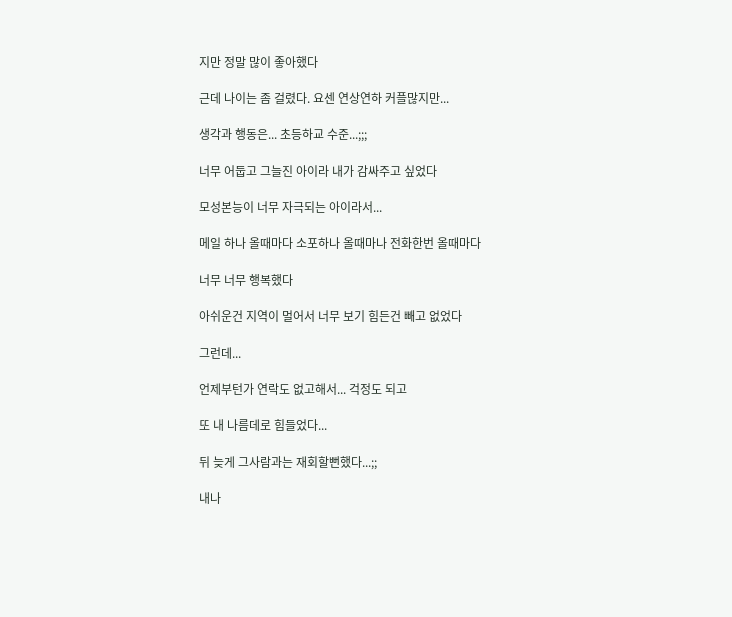지만 정말 많이 좋아했다

근데 나이는 좀 걸렸다. 요센 연상연하 커플많지만...

생각과 행동은... 초등하교 수준...;;;

너무 어둡고 그늘진 아이라 내가 감싸주고 싶었다

모성본능이 너무 자극되는 아이라서...

메일 하나 올때마다 소포하나 올때마나 전화한번 올때마다

너무 너무 행복했다

아쉬운건 지역이 멀어서 너무 보기 힘든건 빼고 없었다

그런데...

언제부턴가 연락도 없고해서... 걱정도 되고

또 내 나름데로 힘들었다...

뒤 늦게 그사람과는 재회할뻔했다...;;

내나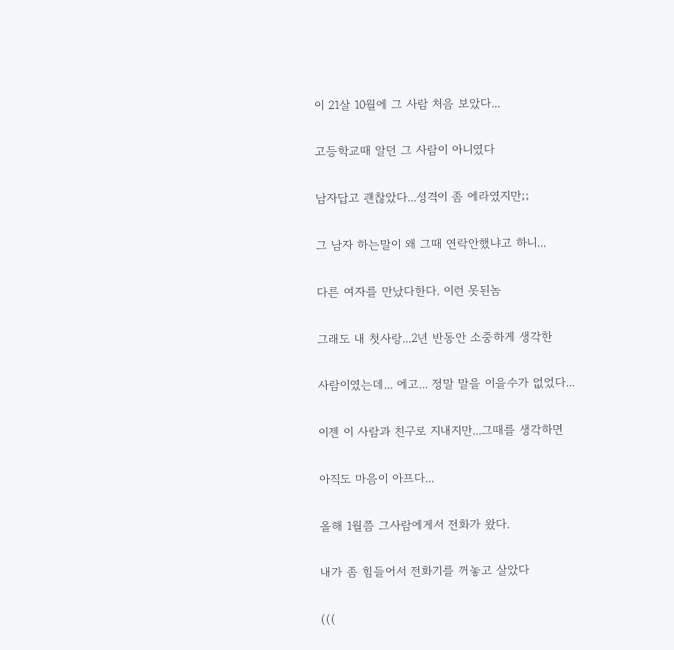이 21살 10월에 그 사람 처음 보았다...

고등학교때 알던 그 사람이 아니였다

남자답고 괜찮았다...성격이 좀 에라였지만;;

그 남자 하는말이 왜 그때 연락안했냐고 하니...

다른 여자를 만났다한다. 이런 못된놈

그래도 내 첫사랑...2년 반동안 소중하게 생각한

사람이였는데... 에고... 정말 말을 이을수가 없었다...

이젠 이 사람과 친구로 지내지만...그때를 생각하면

아직도 마음이 아프다...

올해 1월쯤 그사람에게서 전화가 왔다.

내가 좀 힘들어서 전화기를 꺼놓고 살았다

(((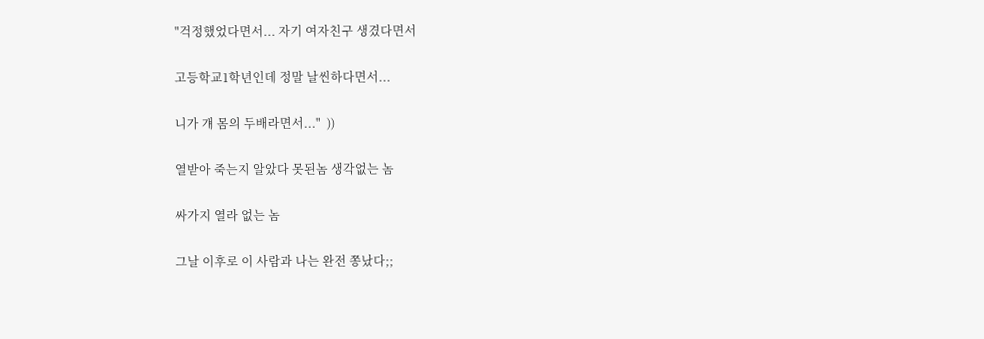"걱정했었다면서... 자기 여자친구 생겼다면서

고등학교1학년인데 정말 날씬하다면서...

니가 걔 몸의 두배라면서..."  ))

열받아 죽는지 알았다 못된놈 생각없는 놈

싸가지 열라 없는 놈

그날 이후로 이 사람과 나는 완전 쫑났다;;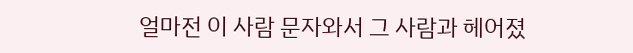얼마전 이 사람 문자와서 그 사람과 헤어졌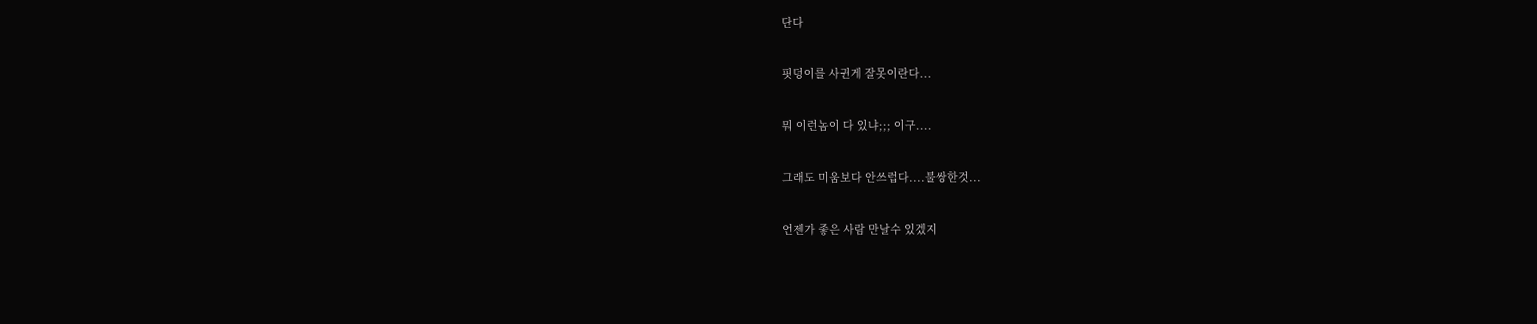단다

핏덩이를 사귄게 잘못이란다...

뭐 이런놈이 다 있냐;;; 이구....

그래도 미움보다 안쓰럽다....불쌍한것...

언젠가 좋은 사람 만날수 있겠지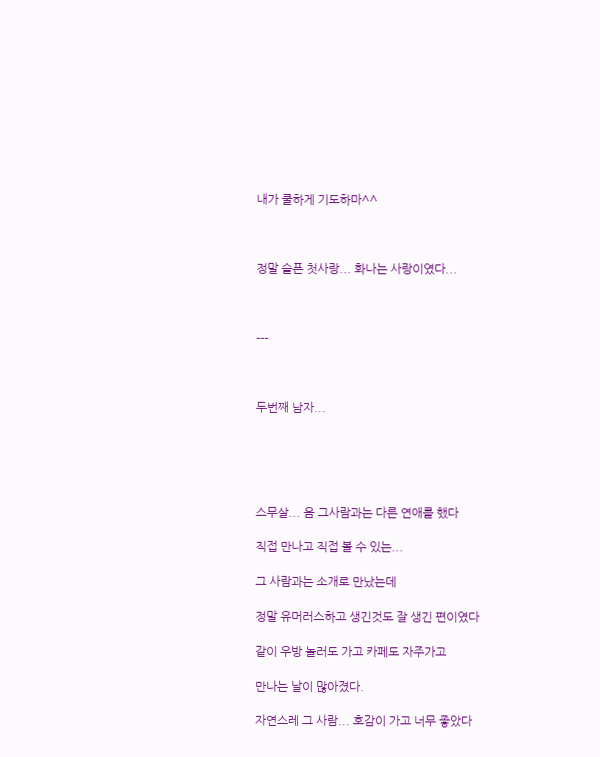내가 쿨하게 기도하마^^



정말 슬픈 첫사랑... 화나는 사랑이였다...



---



두번째 남자...





스무살... 음 그사람과는 다른 연애를 했다

직접 만나고 직접 볼 수 있는...

그 사람과는 소개로 만났는데

정말 유머러스하고 생긴것도 잘 생긴 편이였다

같이 우방 놀러도 가고 카페도 자주가고

만나는 날이 많아졌다.

자연스레 그 사람... 호감이 가고 너무 좋았다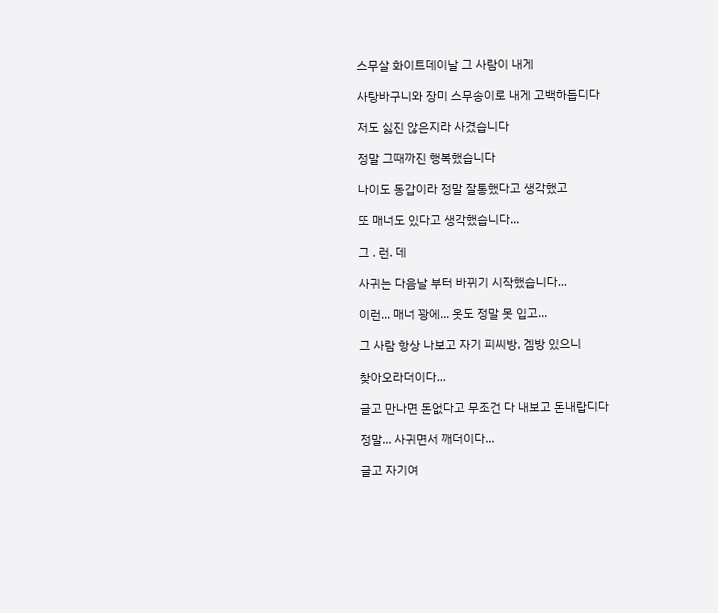스무살 화이트데이날 그 사람이 내게

사탕바구니와 장미 스무송이로 내게 고백하듭디다

저도 싫진 않은지라 사겼습니다

정말 그때까진 행복했습니다

나이도 동갑이라 정말 잘통했다고 생각했고

또 매너도 있다고 생각했습니다...

그 . 런. 데

사귀는 다음날 부터 바뀌기 시작했습니다...

이런... 매너 꽝에... 옷도 정말 못 입고...

그 사람 항상 나보고 자기 피씨방, 겜방 있으니

찾아오라더이다...

글고 만나면 돈없다고 무조건 다 내보고 돈내랍디다

정말... 사귀면서 깨더이다...

글고 자기여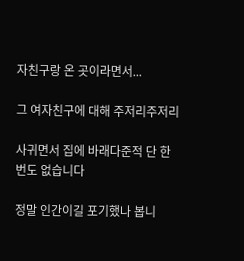자친구랑 온 곳이라면서...

그 여자친구에 대해 주저리주저리

사귀면서 집에 바래다준적 단 한번도 없습니다

정말 인간이길 포기했나 봅니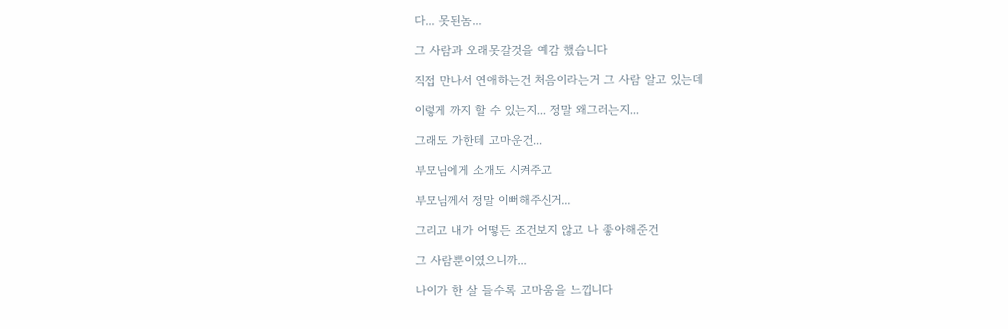다... 못된놈...

그 사람과 오래못갈것을 예감 했습니다

직접 만나서 연애하는건 처음이라는거 그 사람 알고 있는데

이렇게 까지 할 수 있는지... 정말 왜그러는지...

그래도 가한테 고마운건...

부모님에게 소개도 시켜주고

부모님께서 정말 이뻐해주신거...

그리고 내가 어떻든 조건보지 않고 나 좋아해준건

그 사람뿐이였으니까...

나이가 한 살 들수록 고마움을 느낍니다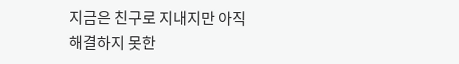지금은 친구로 지내지만 아직 해결하지 못한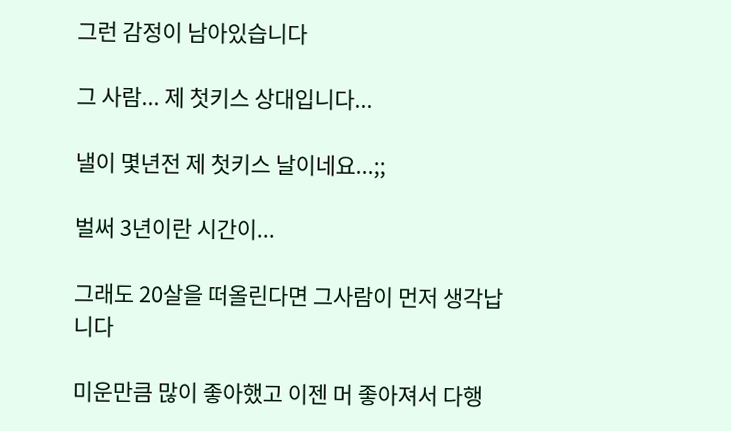그런 감정이 남아있습니다

그 사람... 제 첫키스 상대입니다...

낼이 몇년전 제 첫키스 날이네요...;;

벌써 3년이란 시간이...

그래도 20살을 떠올린다면 그사람이 먼저 생각납니다

미운만큼 많이 좋아했고 이젠 머 좋아져서 다행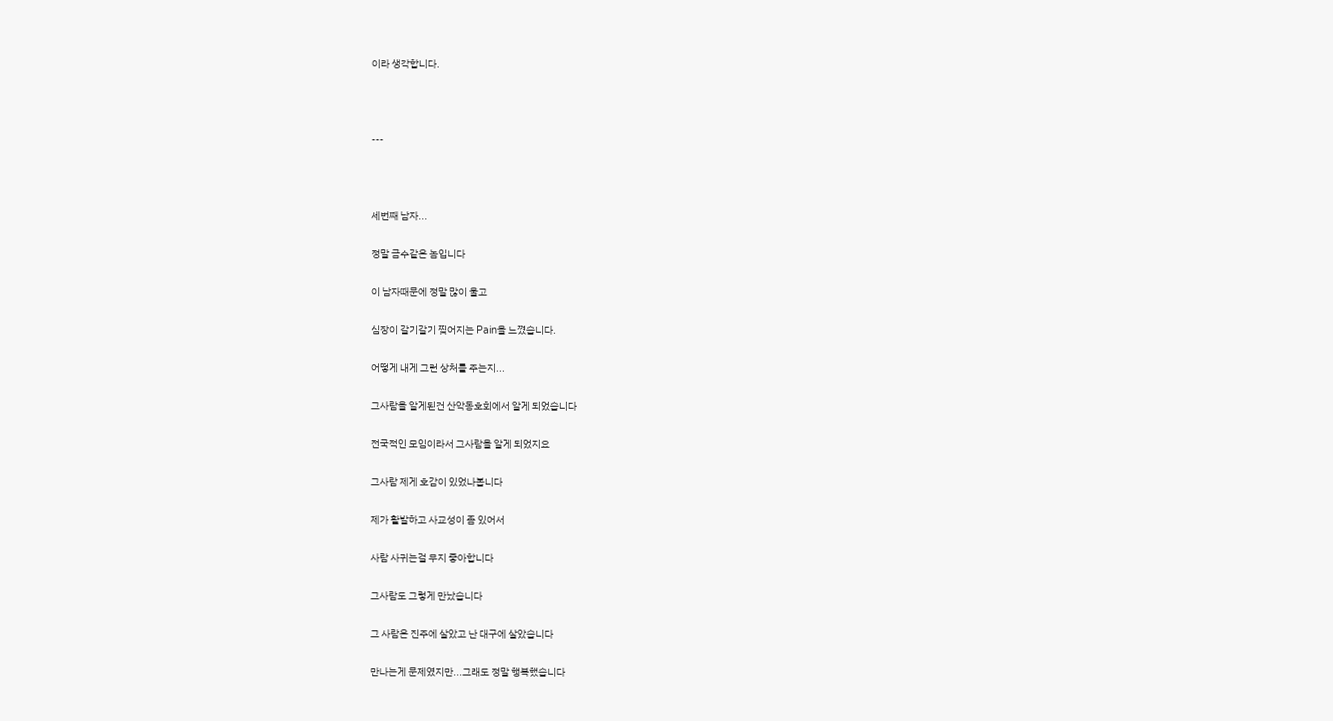이라 생각합니다.



---



세번째 남자...

정말 금수같은 놈입니다

이 남자때문에 정말 많이 울고

심장이 갈기갈기 찢어지는 Pain을 느꼈습니다.

어떻게 내게 그런 상처를 주는지...

그사람을 알게된건 산악동호회에서 알게 되었습니다

전국적인 모임이라서 그사람을 알게 되었지요

그사람 제게 호감이 있었나봅니다

제가 활발하고 사교성이 좀 있어서

사람 사귀는걸 무지 좋아합니다

그사람도 그렇게 만났습니다

그 사람은 진주에 살았고 난 대구에 살았습니다

만나는게 문제였지만...그래도 정말 행복했습니다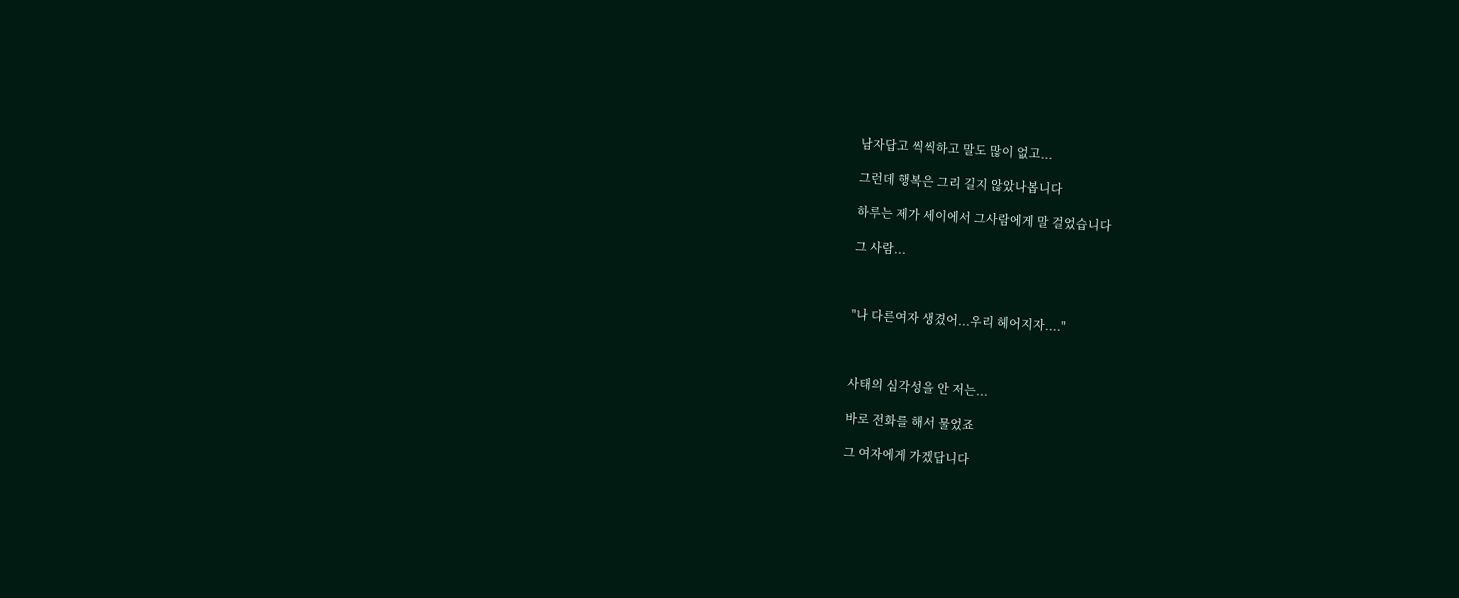남자답고 씩씩하고 말도 많이 없고...

그런데 행복은 그리 길지 않았나봅니다

하루는 제가 세이에서 그사람에게 말 걸었습니다

그 사람...



"나 다른여자 생겼어...우리 헤어지자...."



사태의 심각성을 안 저는...

바로 전화를 해서 물었죠

그 여자에게 가겠답니다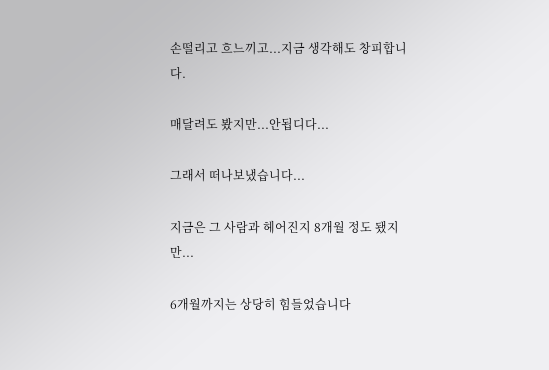손떨리고 흐느끼고...지금 생각해도 창피합니다.

매달려도 봤지만...안됩디다...

그래서 떠나보냈습니다...

지금은 그 사람과 헤어진지 8개월 정도 됐지만...

6개월까지는 상당히 힘들었습니다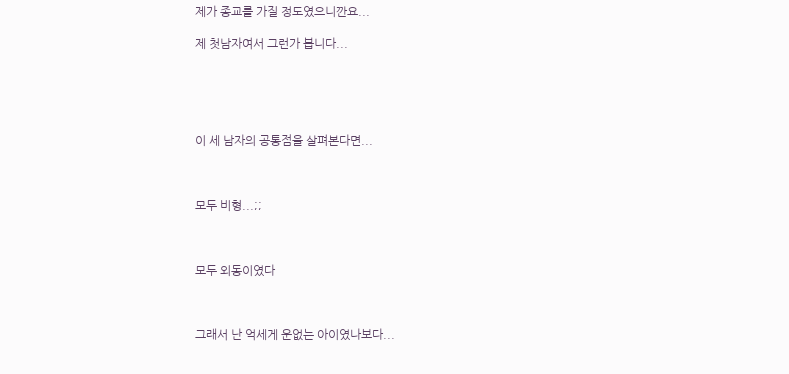제가 종교를 가질 정도였으니깐요...

제 첫남자여서 그런가 봅니다...





이 세 남자의 공통점을 살펴본다면...



모두 비형...;;



모두 외동이였다



그래서 난 억세게 운없는 아이였나보다...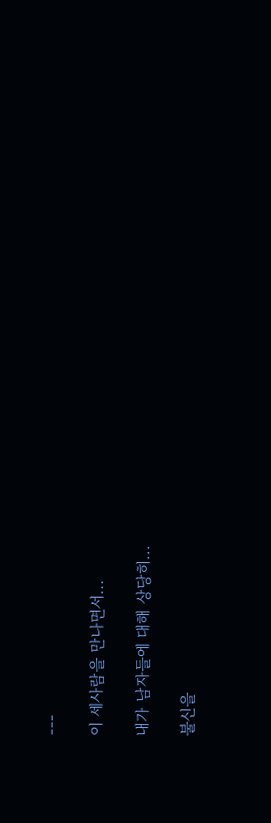---

이 세사람을 만나면서...

내가 남자들에 대해 상당히...

불신을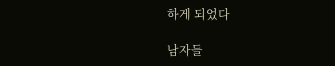하게 되었다

남자들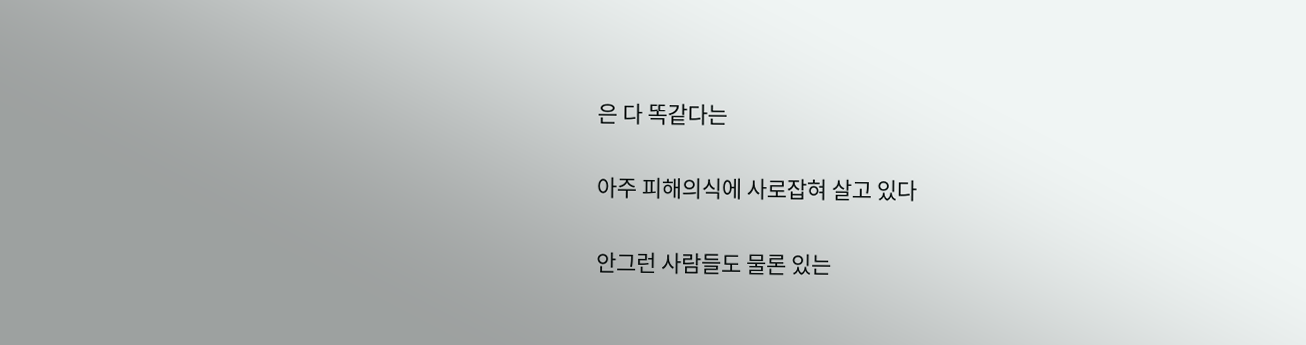은 다 똑같다는

아주 피해의식에 사로잡혀 살고 있다

안그런 사람들도 물론 있는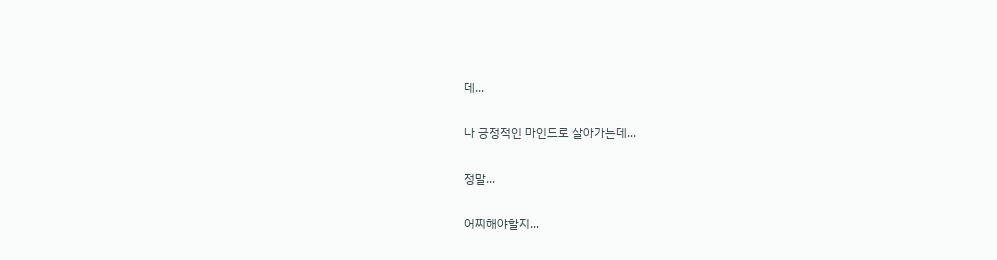데...

나 긍정적인 마인드로 살아가는데...

정말...

어찌해야할지...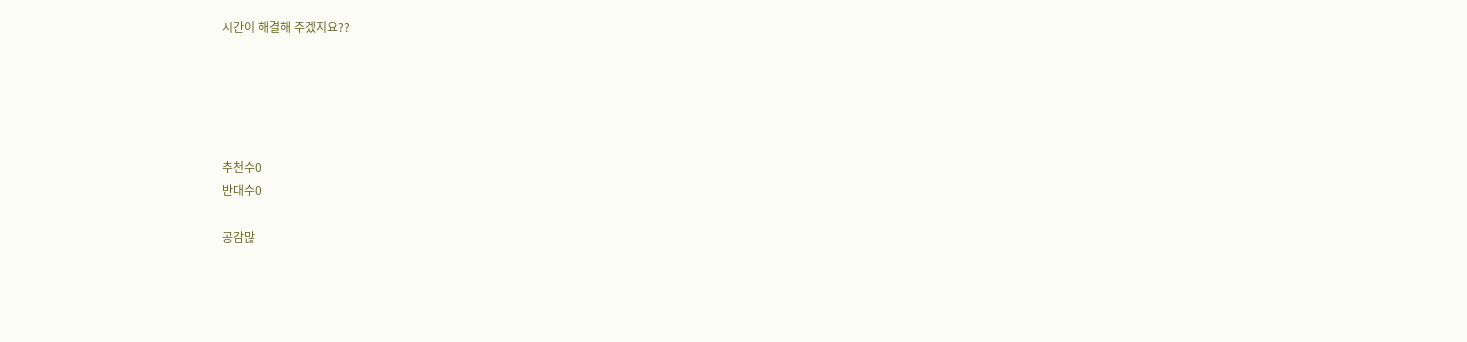시간이 해결해 주겠지요??





추천수0
반대수0

공감많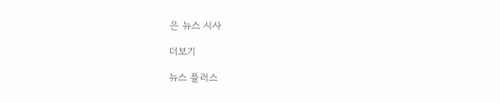은 뉴스 시사

더보기

뉴스 플러스